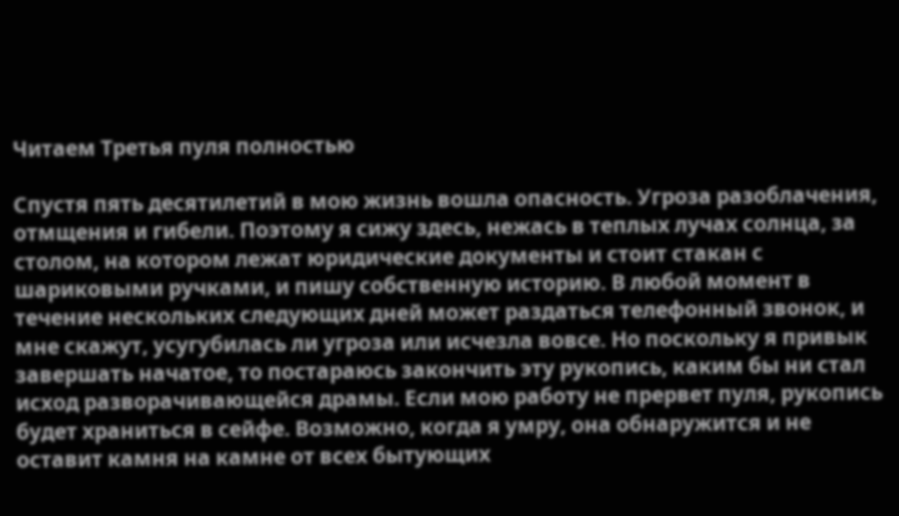Читаем Третья пуля полностью

Спустя пять десятилетий в мою жизнь вошла опасность. Угроза разоблачения, отмщения и гибели. Поэтому я сижу здесь, нежась в теплых лучах солнца, за столом, на котором лежат юридические документы и стоит стакан с шариковыми ручками, и пишу собственную историю. В любой момент в течение нескольких следующих дней может раздаться телефонный звонок, и мне скажут, усугубилась ли угроза или исчезла вовсе. Но поскольку я привык завершать начатое, то постараюсь закончить эту рукопись, каким бы ни стал исход разворачивающейся драмы. Если мою работу не прервет пуля, рукопись будет храниться в сейфе. Возможно, когда я умру, она обнаружится и не оставит камня на камне от всех бытующих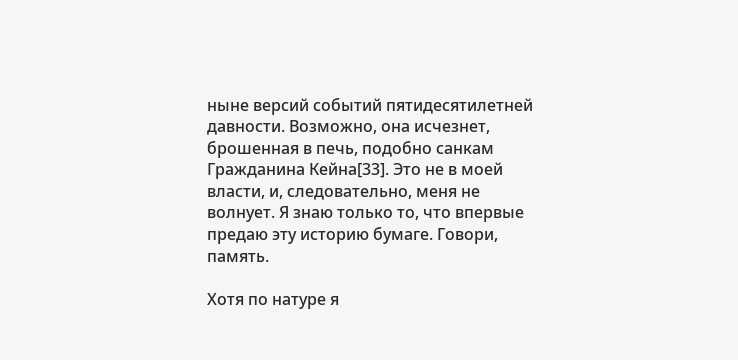ныне версий событий пятидесятилетней давности. Возможно, она исчезнет, брошенная в печь, подобно санкам Гражданина Кейна[33]. Это не в моей власти, и, следовательно, меня не волнует. Я знаю только то, что впервые предаю эту историю бумаге. Говори, память.

Хотя по натуре я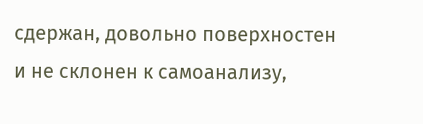сдержан, довольно поверхностен и не склонен к самоанализу,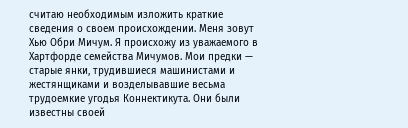считаю необходимым изложить краткие сведения о своем происхождении. Меня зовут Хью Обри Мичум. Я происхожу из уважаемого в Хартфорде семейства Мичумов. Мои предки — старые янки, трудившиеся машинистами и жестянщиками и возделывавшие весьма трудоемкие угодья Коннектикута. Они были известны своей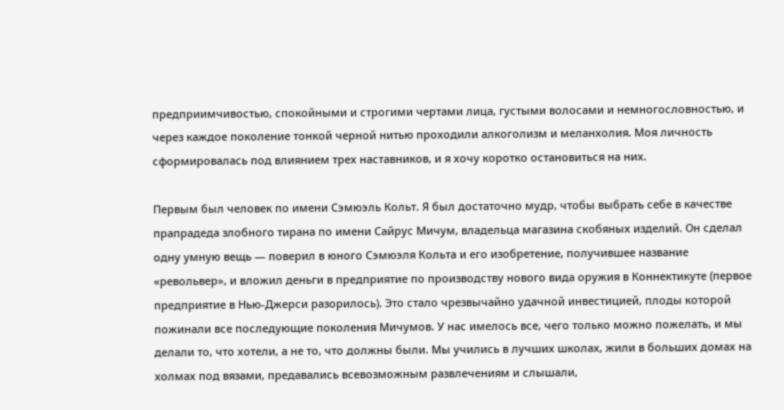предприимчивостью, спокойными и строгими чертами лица, густыми волосами и немногословностью, и через каждое поколение тонкой черной нитью проходили алкоголизм и меланхолия. Моя личность сформировалась под влиянием трех наставников, и я хочу коротко остановиться на них.

Первым был человек по имени Сэмюэль Кольт. Я был достаточно мудр, чтобы выбрать себе в качестве прапрадеда злобного тирана по имени Сайрус Мичум, владельца магазина скобяных изделий. Он сделал одну умную вещь — поверил в юного Сэмюэля Кольта и его изобретение, получившее название «револьвер», и вложил деньги в предприятие по производству нового вида оружия в Коннектикуте (первое предприятие в Нью-Джерси разорилось). Это стало чрезвычайно удачной инвестицией, плоды которой пожинали все последующие поколения Мичумов. У нас имелось все, чего только можно пожелать, и мы делали то, что хотели, а не то, что должны были. Мы учились в лучших школах, жили в больших домах на холмах под вязами, предавались всевозможным развлечениям и слышали,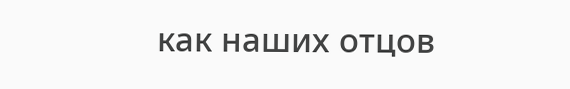как наших отцов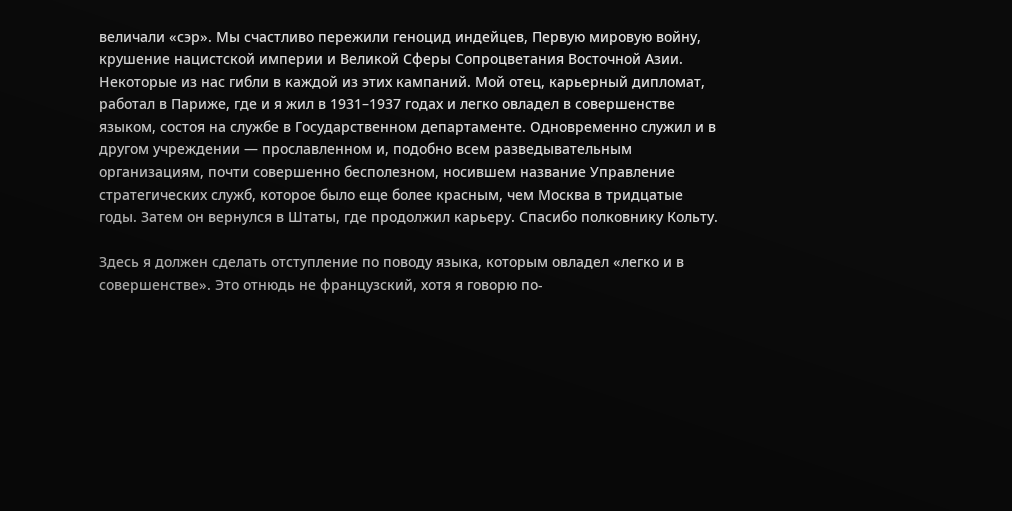величали «сэр». Мы счастливо пережили геноцид индейцев, Первую мировую войну, крушение нацистской империи и Великой Сферы Сопроцветания Восточной Азии. Некоторые из нас гибли в каждой из этих кампаний. Мой отец, карьерный дипломат, работал в Париже, где и я жил в 1931–1937 годах и легко овладел в совершенстве языком, состоя на службе в Государственном департаменте. Одновременно служил и в другом учреждении — прославленном и, подобно всем разведывательным организациям, почти совершенно бесполезном, носившем название Управление стратегических служб, которое было еще более красным, чем Москва в тридцатые годы. Затем он вернулся в Штаты, где продолжил карьеру. Спасибо полковнику Кольту.

Здесь я должен сделать отступление по поводу языка, которым овладел «легко и в совершенстве». Это отнюдь не французский, хотя я говорю по-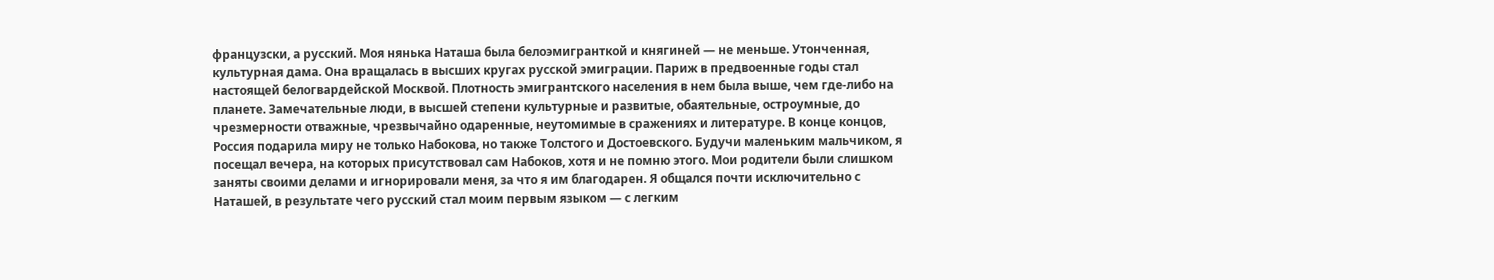французски, а русский. Моя нянька Наташа была белоэмигранткой и княгиней — не меньше. Утонченная, культурная дама. Она вращалась в высших кругах русской эмиграции. Париж в предвоенные годы стал настоящей белогвардейской Москвой. Плотность эмигрантского населения в нем была выше, чем где-либо на планете. Замечательные люди, в высшей степени культурные и развитые, обаятельные, остроумные, до чрезмерности отважные, чрезвычайно одаренные, неутомимые в сражениях и литературе. В конце концов, Россия подарила миру не только Набокова, но также Толстого и Достоевского. Будучи маленьким мальчиком, я посещал вечера, на которых присутствовал сам Набоков, хотя и не помню этого. Мои родители были слишком заняты своими делами и игнорировали меня, за что я им благодарен. Я общался почти исключительно с Наташей, в результате чего русский стал моим первым языком — с легким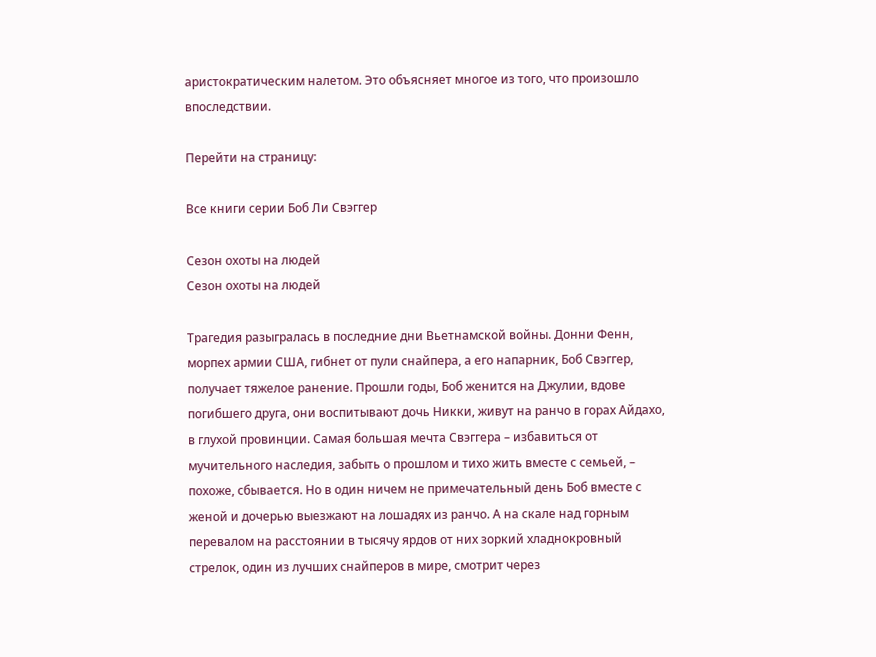аристократическим налетом. Это объясняет многое из того, что произошло впоследствии.

Перейти на страницу:

Все книги серии Боб Ли Свэггер

Сезон охоты на людей
Сезон охоты на людей

Трагедия разыгралась в последние дни Вьетнамской войны. Донни Фенн, морпех армии США, гибнет от пули снайпера, а его напарник, Боб Свэггер, получает тяжелое ранение. Прошли годы, Боб женится на Джулии, вдове погибшего друга, они воспитывают дочь Никки, живут на ранчо в горах Айдахо, в глухой провинции. Самая большая мечта Свэггера – избавиться от мучительного наследия, забыть о прошлом и тихо жить вместе с семьей, – похоже, сбывается. Но в один ничем не примечательный день Боб вместе с женой и дочерью выезжают на лошадях из ранчо. А на скале над горным перевалом на расстоянии в тысячу ярдов от них зоркий хладнокровный стрелок, один из лучших снайперов в мире, смотрит через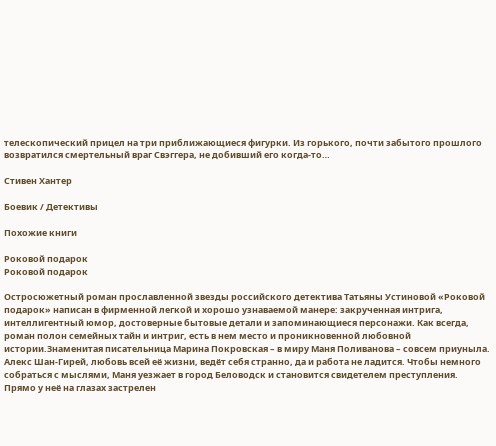телескопический прицел на три приближающиеся фигурки. Из горького, почти забытого прошлого возвратился смертельный враг Свэггера, не добивший его когда-то…

Стивен Хантер

Боевик / Детективы

Похожие книги

Роковой подарок
Роковой подарок

Остросюжетный роман прославленной звезды российского детектива Татьяны Устиновой «Роковой подарок» написан в фирменной легкой и хорошо узнаваемой манере: закрученная интрига, интеллигентный юмор, достоверные бытовые детали и запоминающиеся персонажи. Как всегда, роман полон семейных тайн и интриг, есть в нем место и проникновенной любовной истории.Знаменитая писательница Марина Покровская – в миру Маня Поливанова – совсем приуныла. Алекс Шан-Гирей, любовь всей её жизни, ведёт себя странно, да и работа не ладится. Чтобы немного собраться с мыслями, Маня уезжает в город Беловодск и становится свидетелем преступления. Прямо у неё на глазах застрелен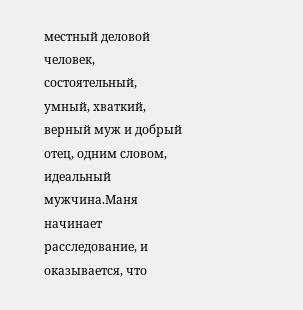местный деловой человек, состоятельный, умный, хваткий, верный муж и добрый отец, одним словом, идеальный мужчина.Маня начинает расследование, и оказывается, что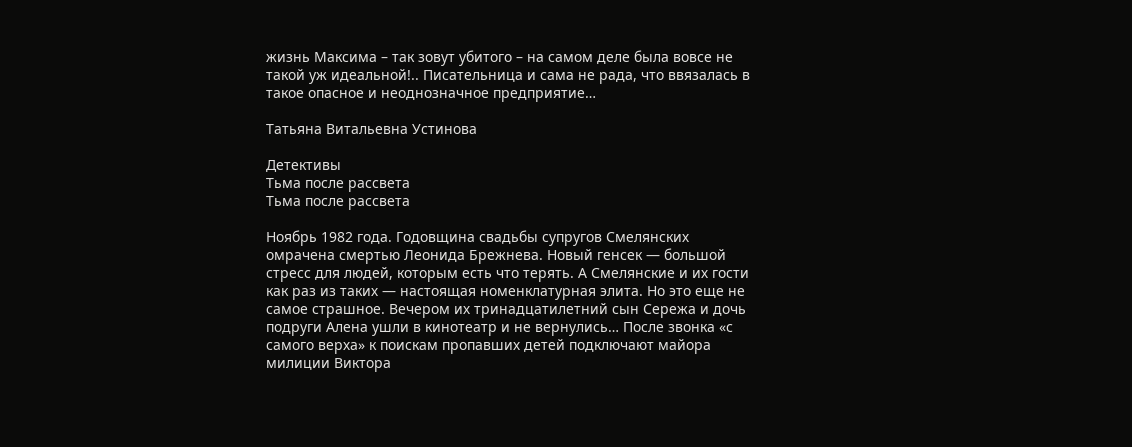жизнь Максима – так зовут убитого – на самом деле была вовсе не такой уж идеальной!.. Писательница и сама не рада, что ввязалась в такое опасное и неоднозначное предприятие…

Татьяна Витальевна Устинова

Детективы
Тьма после рассвета
Тьма после рассвета

Ноябрь 1982 года. Годовщина свадьбы супругов Смелянских омрачена смертью Леонида Брежнева. Новый генсек — большой стресс для людей, которым есть что терять. А Смелянские и их гости как раз из таких — настоящая номенклатурная элита. Но это еще не самое страшное. Вечером их тринадцатилетний сын Сережа и дочь подруги Алена ушли в кинотеатр и не вернулись… После звонка «с самого верха» к поискам пропавших детей подключают майора милиции Виктора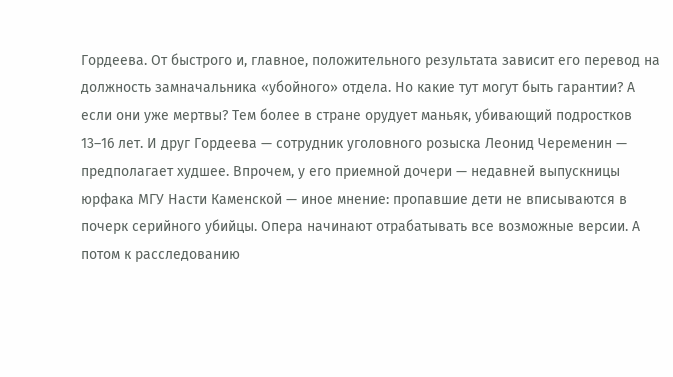Гордеева. От быстрого и, главное, положительного результата зависит его перевод на должность замначальника «убойного» отдела. Но какие тут могут быть гарантии? А если они уже мертвы? Тем более в стране орудует маньяк, убивающий подростков 13–16 лет. И друг Гордеева — сотрудник уголовного розыска Леонид Череменин — предполагает худшее. Впрочем, у его приемной дочери — недавней выпускницы юрфака МГУ Насти Каменской — иное мнение: пропавшие дети не вписываются в почерк серийного убийцы. Опера начинают отрабатывать все возможные версии. А потом к расследованию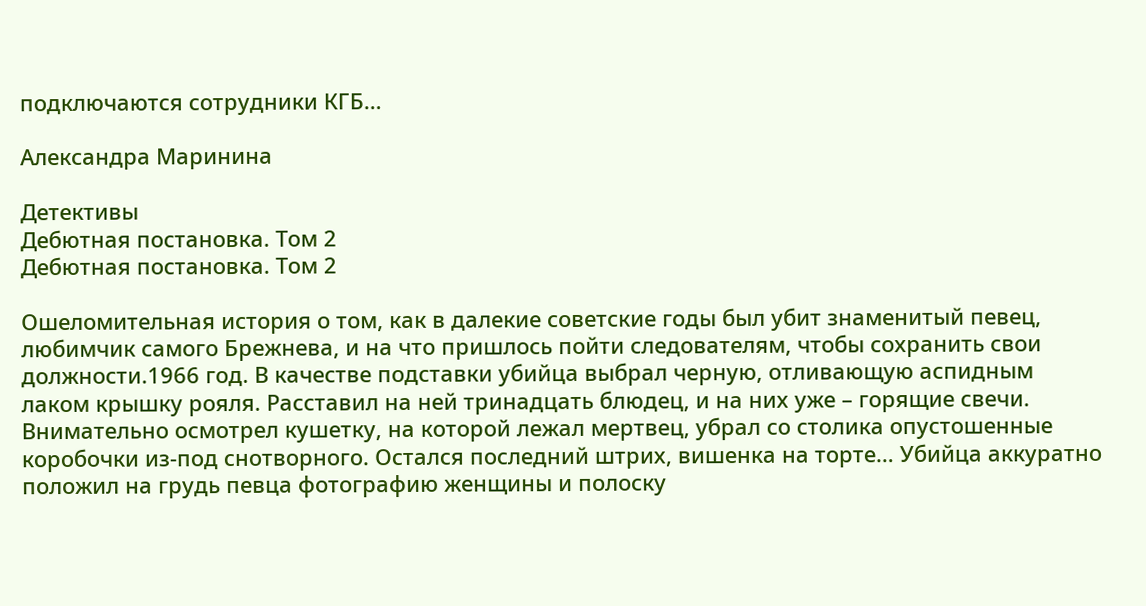подключаются сотрудники КГБ…

Александра Маринина

Детективы
Дебютная постановка. Том 2
Дебютная постановка. Том 2

Ошеломительная история о том, как в далекие советские годы был убит знаменитый певец, любимчик самого Брежнева, и на что пришлось пойти следователям, чтобы сохранить свои должности.1966 год. В качестве подставки убийца выбрал черную, отливающую аспидным лаком крышку рояля. Расставил на ней тринадцать блюдец, и на них уже – горящие свечи. Внимательно осмотрел кушетку, на которой лежал мертвец, убрал со столика опустошенные коробочки из-под снотворного. Остался последний штрих, вишенка на торте… Убийца аккуратно положил на грудь певца фотографию женщины и полоску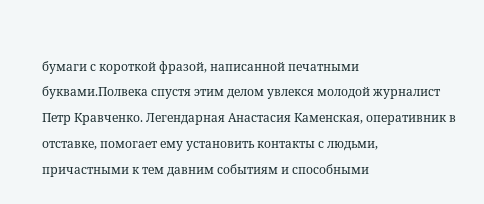бумаги с короткой фразой, написанной печатными буквами.Полвека спустя этим делом увлекся молодой журналист Петр Кравченко. Легендарная Анастасия Каменская, оперативник в отставке, помогает ему установить контакты с людьми, причастными к тем давним событиям и способными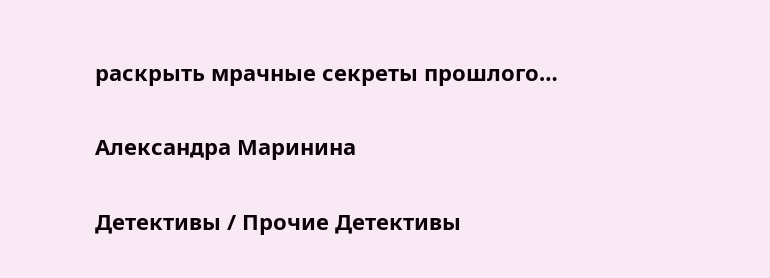раскрыть мрачные секреты прошлого…

Александра Маринина

Детективы / Прочие Детективы